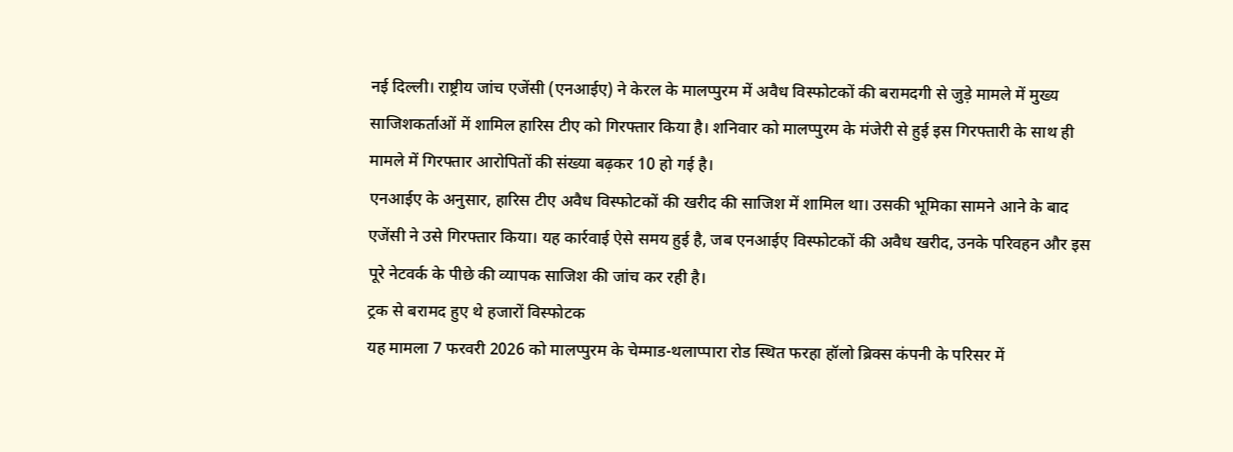नई दिल्ली। राष्ट्रीय जांच एजेंसी (एनआईए) ने केरल के मालप्पुरम में अवैध विस्फोटकों की बरामदगी से जुड़े मामले में मुख्य साजिशकर्ताओं में शामिल हारिस टीए को गिरफ्तार किया है। शनिवार को मालप्पुरम के मंजेरी से हुई इस गिरफ्तारी के साथ ही मामले में गिरफ्तार आरोपितों की संख्या बढ़कर 10 हो गई है।
एनआईए के अनुसार, हारिस टीए अवैध विस्फोटकों की खरीद की साजिश में शामिल था। उसकी भूमिका सामने आने के बाद एजेंसी ने उसे गिरफ्तार किया। यह कार्रवाई ऐसे समय हुई है, जब एनआईए विस्फोटकों की अवैध खरीद, उनके परिवहन और इस पूरे नेटवर्क के पीछे की व्यापक साजिश की जांच कर रही है।
ट्रक से बरामद हुए थे हजारों विस्फोटक
यह मामला 7 फरवरी 2026 को मालप्पुरम के चेम्माड-थलाप्पारा रोड स्थित फरहा हॉलो ब्रिक्स कंपनी के परिसर में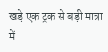खड़े एक ट्रक से बड़ी मात्रा में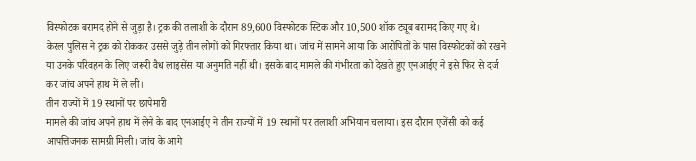विस्फोटक बरामद होने से जुड़ा है। ट्रक की तलाशी के दौरान 89,600 विस्फोटक स्टिक और 10,500 शॉक ट्यूब बरामद किए गए थे।
केरल पुलिस ने ट्रक को रोककर उससे जुड़े तीन लोगों को गिरफ्तार किया था। जांच में सामने आया कि आरोपितों के पास विस्फोटकों को रखने या उनके परिवहन के लिए जरूरी वैध लाइसेंस या अनुमति नहीं थी। इसके बाद मामले की गंभीरता को देखते हुए एनआईए ने इसे फिर से दर्ज कर जांच अपने हाथ में ले ली।
तीन राज्यों में 19 स्थानों पर छापेमारी
मामले की जांच अपने हाथ में लेने के बाद एनआईए ने तीन राज्यों में 19 स्थानों पर तलाशी अभियान चलाया। इस दौरान एजेंसी को कई आपत्तिजनक सामग्री मिली। जांच के आगे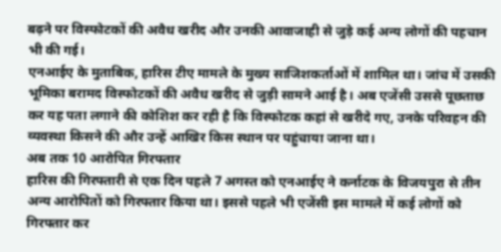बढ़ने पर विस्फोटकों की अवैध खरीद और उनकी आवाजाही से जुड़े कई अन्य लोगों की पहचान भी की गई।
एनआईए के मुताबिक, हारिस टीए मामले के मुख्य साजिशकर्ताओं में शामिल था। जांच में उसकी भूमिका बरामद विस्फोटकों की अवैध खरीद से जुड़ी सामने आई है। अब एजेंसी उससे पूछताछ कर यह पता लगाने की कोशिश कर रही है कि विस्फोटक कहां से खरीदे गए, उनके परिवहन की व्यवस्था किसने की और उन्हें आखिर किस स्थान पर पहुंचाया जाना था।
अब तक 10 आरोपित गिरफ्तार
हारिस की गिरफ्तारी से एक दिन पहले 7 अगस्त को एनआईए ने कर्नाटक के विजयपुरा से तीन अन्य आरोपितों को गिरफ्तार किया था। इससे पहले भी एजेंसी इस मामले में कई लोगों को गिरफ्तार कर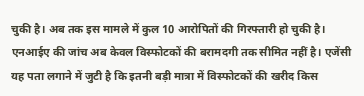चुकी है। अब तक इस मामले में कुल 10 आरोपितों की गिरफ्तारी हो चुकी है।
एनआईए की जांच अब केवल विस्फोटकों की बरामदगी तक सीमित नहीं है। एजेंसी यह पता लगाने में जुटी है कि इतनी बड़ी मात्रा में विस्फोटकों की खरीद किस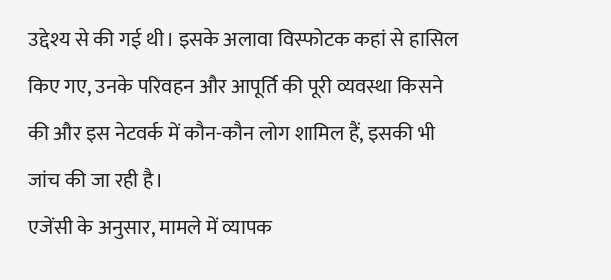उद्देश्य से की गई थी। इसके अलावा विस्फोटक कहां से हासिल किए गए, उनके परिवहन और आपूर्ति की पूरी व्यवस्था किसने की और इस नेटवर्क में कौन-कौन लोग शामिल हैं, इसकी भी जांच की जा रही है।
एजेंसी के अनुसार, मामले में व्यापक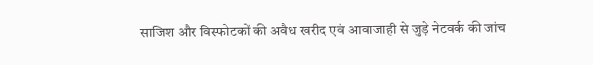साजिश और विस्फोटकों की अवैध खरीद एवं आवाजाही से जुड़े नेटवर्क की जांच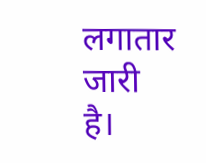लगातार जारी है।